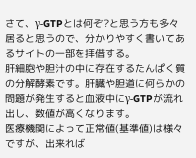さて、γ‐GTPとは何ぞ?と思う方も多々居ると思うので、分かりやすく書いてあるサイトの一部を拝借する。
肝細胞や胆汁の中に存在するたんぱく質の分解酵素です。肝臓や胆道に何らかの問題が発生すると血液中にγ-GTPが流れ出し、数値が高くなります。
医療機関によって正常値(基準値)は様々ですが、出来れば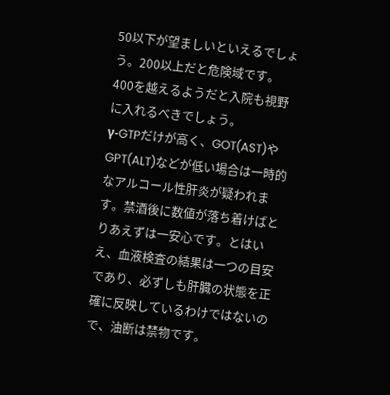50以下が望ましいといえるでしょう。200以上だと危険域です。400を越えるようだと入院も視野に入れるべきでしょう。
γ-GTPだけが高く、GOT(AST)やGPT(ALT)などが低い場合は一時的なアルコール性肝炎が疑われます。禁酒後に数値が落ち着けばとりあえずは一安心です。とはいえ、血液検査の結果は一つの目安であり、必ずしも肝臓の状態を正確に反映しているわけではないので、油断は禁物です。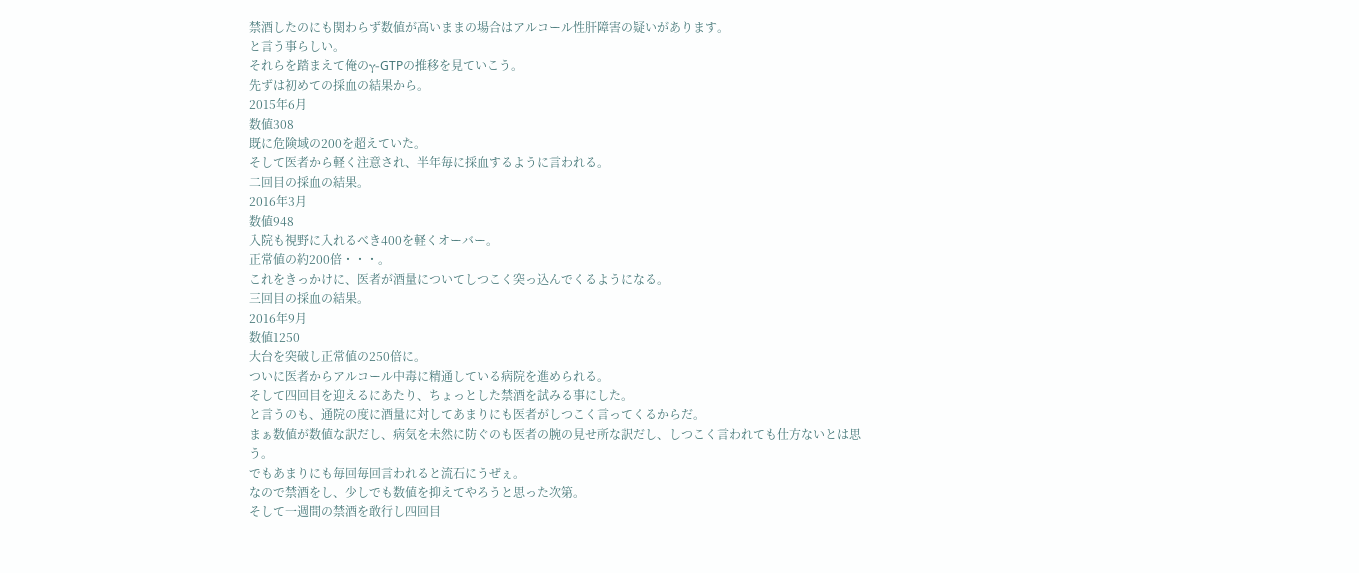禁酒したのにも関わらず数値が高いままの場合はアルコール性肝障害の疑いがあります。
と言う事らしい。
それらを踏まえて俺のγ‐GTPの推移を見ていこう。
先ずは初めての採血の結果から。
2015年6月
数値308
既に危険域の200を超えていた。
そして医者から軽く注意され、半年毎に採血するように言われる。
二回目の採血の結果。
2016年3月
数値948
入院も視野に入れるべき400を軽くオーバー。
正常値の約200倍・・・。
これをきっかけに、医者が酒量についてしつこく突っ込んでくるようになる。
三回目の採血の結果。
2016年9月
数値1250
大台を突破し正常値の250倍に。
ついに医者からアルコール中毒に精通している病院を進められる。
そして四回目を迎えるにあたり、ちょっとした禁酒を試みる事にした。
と言うのも、通院の度に酒量に対してあまりにも医者がしつこく言ってくるからだ。
まぁ数値が数値な訳だし、病気を未然に防ぐのも医者の腕の見せ所な訳だし、しつこく言われても仕方ないとは思う。
でもあまりにも毎回毎回言われると流石にうぜぇ。
なので禁酒をし、少しでも数値を抑えてやろうと思った次第。
そして一週間の禁酒を敢行し四回目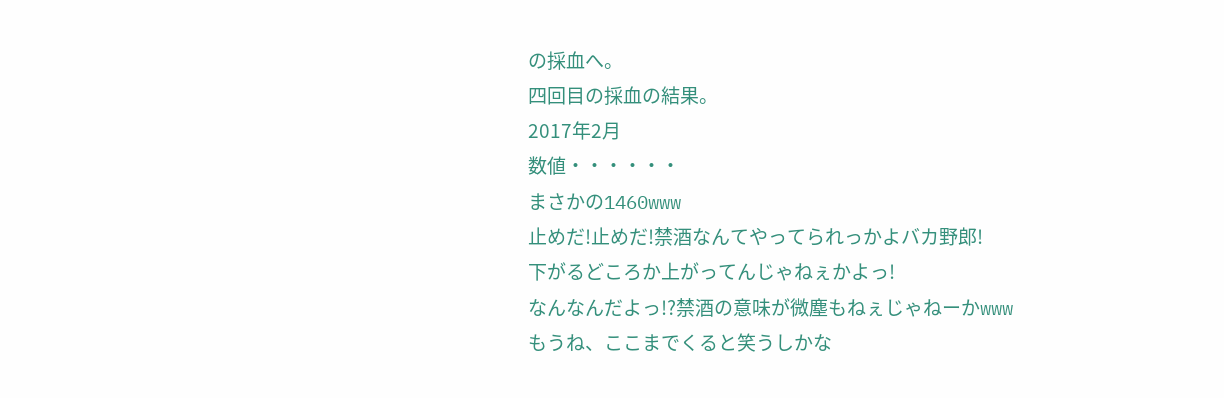の採血へ。
四回目の採血の結果。
2017年2月
数値・・・・・・
まさかの1460www
止めだ!止めだ!禁酒なんてやってられっかよバカ野郎!
下がるどころか上がってんじゃねぇかよっ!
なんなんだよっ!?禁酒の意味が微塵もねぇじゃねーかwww
もうね、ここまでくると笑うしかな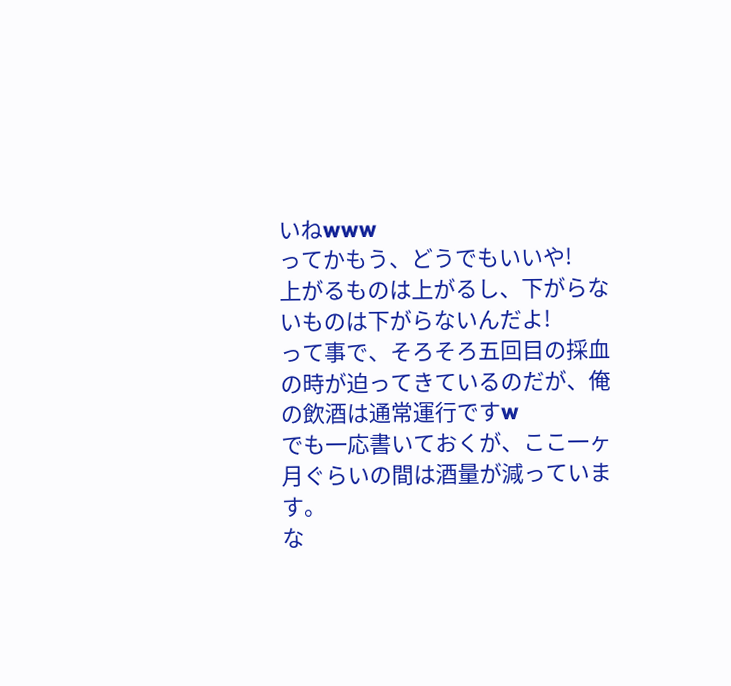いねwww
ってかもう、どうでもいいや!
上がるものは上がるし、下がらないものは下がらないんだよ!
って事で、そろそろ五回目の採血の時が迫ってきているのだが、俺の飲酒は通常運行ですw
でも一応書いておくが、ここ一ヶ月ぐらいの間は酒量が減っています。
な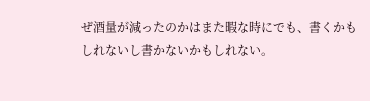ぜ酒量が減ったのかはまた暇な時にでも、書くかもしれないし書かないかもしれない。